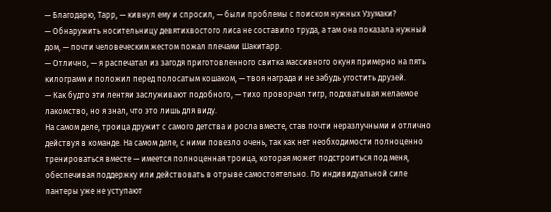— Благодарю, Тарр, — кивнул ему и спросил, — были проблемы с поиском нужных Узумаки?
— Обнаружить носительницу девятихвостого лиса не составило труда, а там она показала нужный дом, — почти человеческим жестом пожал плечами Шакитарр.
— Отлично, — я распечатал из загодя приготовленного свитка массивного окуня примерно на пять килограмм и положил перед полосатым кошаком, — твоя награда и не забудь угостить друзей.
— Как будто эти лентяи заслуживают подобного, — тихо проворчал тигр, подхватывая желаемое лакомство, но я знал, что это лишь для виду.
На самом деле, троица дружит с самого детства и росла вместе, став почти неразлучными и отлично действуя в команде. На самом деле, с ними повезло очень, так как нет необходимости полноценно тренироваться вместе — имеется полноценная троица, которая может подстроиться под меня, обеспечивая поддержку или действовать в отрыве самостоятельно. По индивидуальной силе пантеры уже не уступают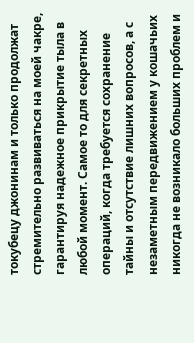токубецу джонинам и только продолжат стремительно развиваться на моей чакре, гарантируя надежное прикрытие тыла в любой момент. Самое то для секретных операций, когда требуется сохранение тайны и отсутствие лишних вопросов, а с незаметным передвижением у кошачьих никогда не возникало больших проблем и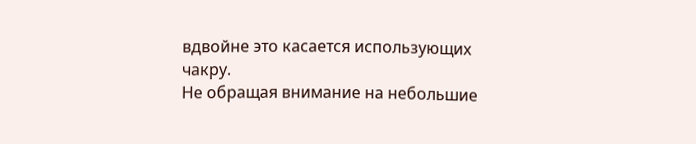вдвойне это касается использующих чакру.
Не обращая внимание на небольшие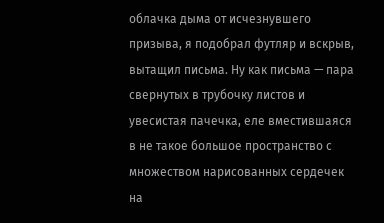облачка дыма от исчезнувшего призыва, я подобрал футляр и вскрыв, вытащил письма. Ну как письма — пара свернутых в трубочку листов и увесистая пачечка, еле вместившаяся в не такое большое пространство с множеством нарисованных сердечек на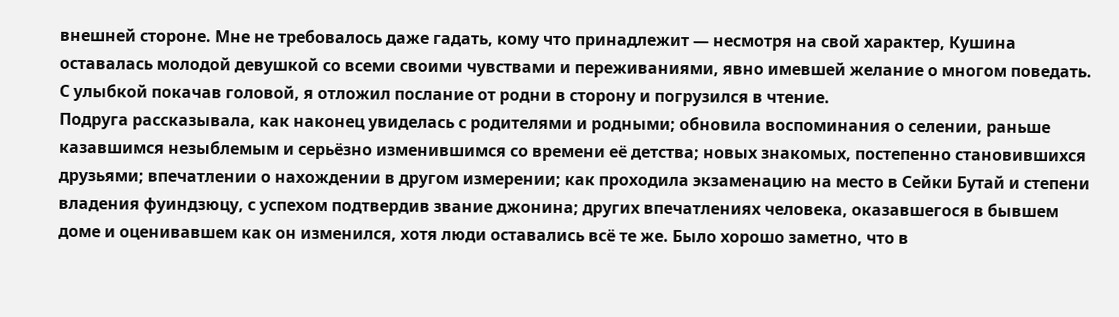внешней стороне. Мне не требовалось даже гадать, кому что принадлежит — несмотря на свой характер, Кушина оставалась молодой девушкой со всеми своими чувствами и переживаниями, явно имевшей желание о многом поведать. С улыбкой покачав головой, я отложил послание от родни в сторону и погрузился в чтение.
Подруга рассказывала, как наконец увиделась с родителями и родными; обновила воспоминания о селении, раньше казавшимся незыблемым и серьёзно изменившимся со времени её детства; новых знакомых, постепенно становившихся друзьями; впечатлении о нахождении в другом измерении; как проходила экзаменацию на место в Сейки Бутай и степени владения фуиндзюцу, с успехом подтвердив звание джонина; других впечатлениях человека, оказавшегося в бывшем доме и оценивавшем как он изменился, хотя люди оставались всё те же. Было хорошо заметно, что в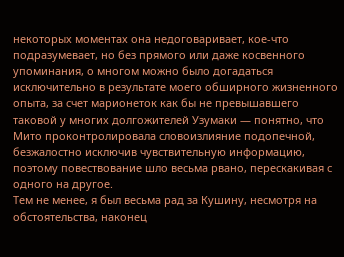некоторых моментах она недоговаривает, кое-что подразумевает, но без прямого или даже косвенного упоминания, о многом можно было догадаться исключительно в результате моего обширного жизненного опыта, за счет марионеток как бы не превышавшего таковой у многих долгожителей Узумаки — понятно, что Мито проконтролировала словоизлияние подопечной, безжалостно исключив чувствительную информацию, поэтому повествование шло весьма рвано, перескакивая с одного на другое.
Тем не менее, я был весьма рад за Кушину, несмотря на обстоятельства, наконец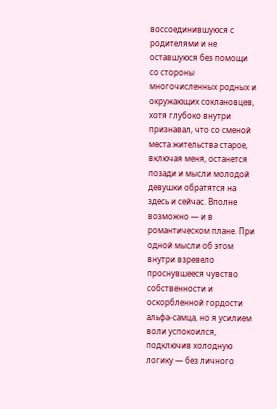воссоединившуюся с родителями и не оставшуюся без помощи со стороны многочисленных родных и окружающих соклановцев, хотя глубоко внутри признавал, что со сменой места жительства старое, включая меня, останется позади и мысли молодой девушки обратятся на здесь и сейчас. Вполне возможно — и в романтическом плане. При одной мысли об этом внутри взревело проснувшееся чувство собственности и оскорбленной гордости альфа-самца, но я усилием воли успокоился, подключив холодную логику — без личного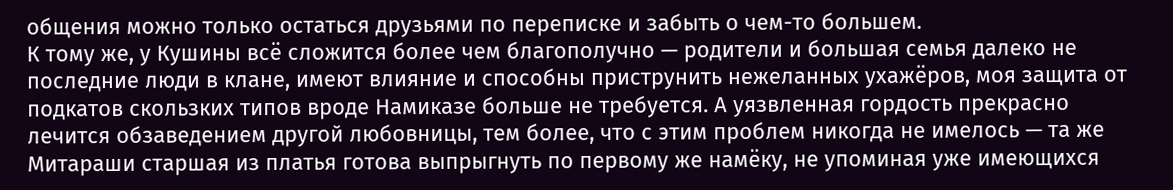общения можно только остаться друзьями по переписке и забыть о чем-то большем.
К тому же, у Кушины всё сложится более чем благополучно — родители и большая семья далеко не последние люди в клане, имеют влияние и способны приструнить нежеланных ухажёров, моя защита от подкатов скользких типов вроде Намиказе больше не требуется. А уязвленная гордость прекрасно лечится обзаведением другой любовницы, тем более, что с этим проблем никогда не имелось — та же Митараши старшая из платья готова выпрыгнуть по первому же намёку, не упоминая уже имеющихся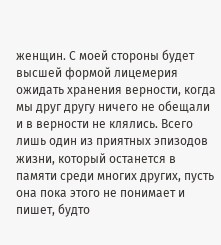женщин. С моей стороны будет высшей формой лицемерия ожидать хранения верности, когда мы друг другу ничего не обещали и в верности не клялись. Всего лишь один из приятных эпизодов жизни, который останется в памяти среди многих других, пусть она пока этого не понимает и пишет, будто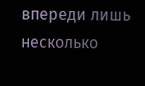впереди лишь несколько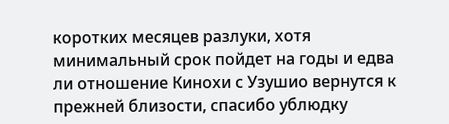коротких месяцев разлуки, хотя минимальный срок пойдет на годы и едва ли отношение Кинохи с Узушио вернутся к прежней близости, спасибо ублюдку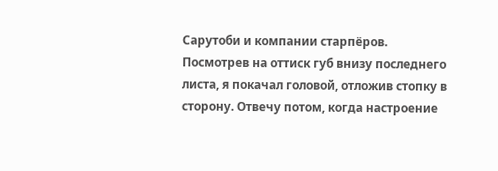Сарутоби и компании старпёров. Посмотрев на оттиск губ внизу последнего листа, я покачал головой, отложив стопку в сторону. Отвечу потом, когда настроение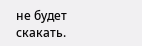не будет скакать.